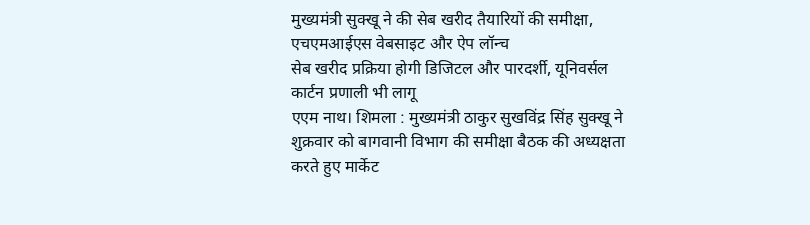मुख्यमंत्री सुक्खू ने की सेब खरीद तैयारियों की समीक्षा, एचएमआईएस वेबसाइट और ऐप लॉन्च
सेब खरीद प्रक्रिया होगी डिजिटल और पारदर्शी, यूनिवर्सल कार्टन प्रणाली भी लागू
एएम नाथ। शिमला : मुख्यमंत्री ठाकुर सुखविंद्र सिंह सुक्खू ने शुक्रवार को बागवानी विभाग की समीक्षा बैठक की अध्यक्षता करते हुए मार्केट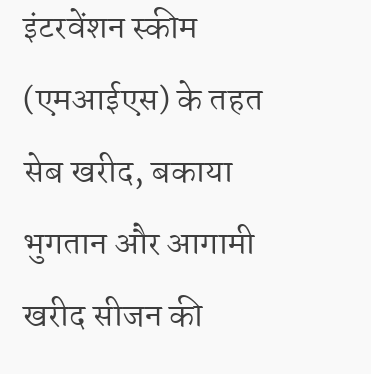इंटरवेंशन स्कीम (एमआईएस) के तहत सेब खरीद, बकाया भुगतान और आगामी खरीद सीजन की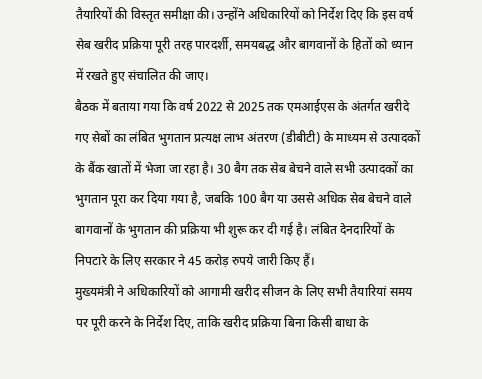तैयारियों की विस्तृत समीक्षा की। उन्होंने अधिकारियों को निर्देश दिए कि इस वर्ष सेब खरीद प्रक्रिया पूरी तरह पारदर्शी, समयबद्ध और बागवानों के हितों को ध्यान में रखते हुए संचालित की जाए।
बैठक में बताया गया कि वर्ष 2022 से 2025 तक एमआईएस के अंतर्गत खरीदे गए सेबों का लंबित भुगतान प्रत्यक्ष लाभ अंतरण (डीबीटी) के माध्यम से उत्पादकों के बैंक खातों में भेजा जा रहा है। 30 बैग तक सेब बेचने वाले सभी उत्पादकों का भुगतान पूरा कर दिया गया है, जबकि 100 बैग या उससे अधिक सेब बेचने वाले बागवानों के भुगतान की प्रक्रिया भी शुरू कर दी गई है। लंबित देनदारियों के निपटारे के लिए सरकार ने 45 करोड़ रुपये जारी किए हैं।
मुख्यमंत्री ने अधिकारियों को आगामी खरीद सीजन के लिए सभी तैयारियां समय पर पूरी करने के निर्देश दिए, ताकि खरीद प्रक्रिया बिना किसी बाधा के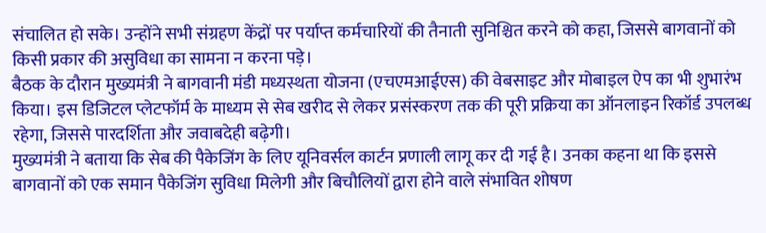संचालित हो सके। उन्होंने सभी संग्रहण केंद्रों पर पर्याप्त कर्मचारियों की तैनाती सुनिश्चित करने को कहा, जिससे बागवानों को किसी प्रकार की असुविधा का सामना न करना पड़े।
बैठक के दौरान मुख्यमंत्री ने बागवानी मंडी मध्यस्थता योजना (एचएमआईएस) की वेबसाइट और मोबाइल ऐप का भी शुभारंभ किया। इस डिजिटल प्लेटफॉर्म के माध्यम से सेब खरीद से लेकर प्रसंस्करण तक की पूरी प्रक्रिया का ऑनलाइन रिकॉर्ड उपलब्ध रहेगा, जिससे पारदर्शिता और जवाबदेही बढ़ेगी।
मुख्यमंत्री ने बताया कि सेब की पैकेजिंग के लिए यूनिवर्सल कार्टन प्रणाली लागू कर दी गई है। उनका कहना था कि इससे बागवानों को एक समान पैकेजिंग सुविधा मिलेगी और बिचौलियों द्वारा होने वाले संभावित शोषण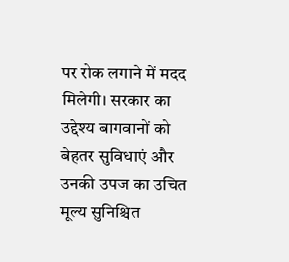पर रोक लगाने में मदद मिलेगी। सरकार का उद्देश्य बागवानों को बेहतर सुविधाएं और उनकी उपज का उचित मूल्य सुनिश्चित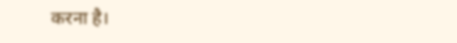करना है।